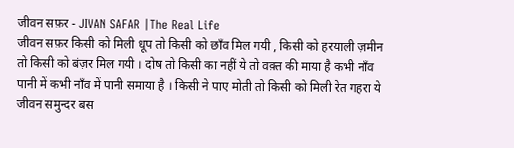जीवन सफ़र - JIVAN SAFAR |The Real Life
जीवन सफ़र किसी को मिली धूप तो किसी को छाँव मिल गयी , किसी को हरयाली ज़मीन तो किसी को बंज़र मिल गयी । दोष तो किसी का नहीं ये तो वक़्त की माया है कभी नाँव पानी में कभी नाँव में पानी समाया है । किसी ने पाए मोती तो किसी को मिली रेत गहरा ये जीवन समुन्दर बस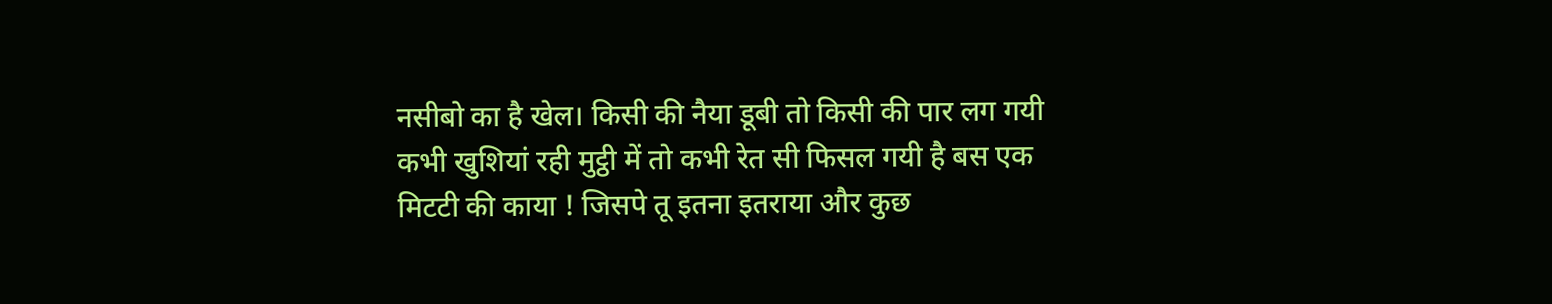नसीबो का है खेल। किसी की नैया डूबी तो किसी की पार लग गयी कभी खुशियां रही मुट्ठी में तो कभी रेत सी फिसल गयी है बस एक मिटटी की काया ! जिसपे तू इतना इतराया और कुछ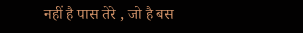नहीं है पास तेरे , जो है बस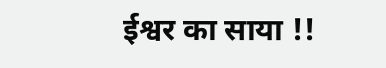ईश्वर का साया !!